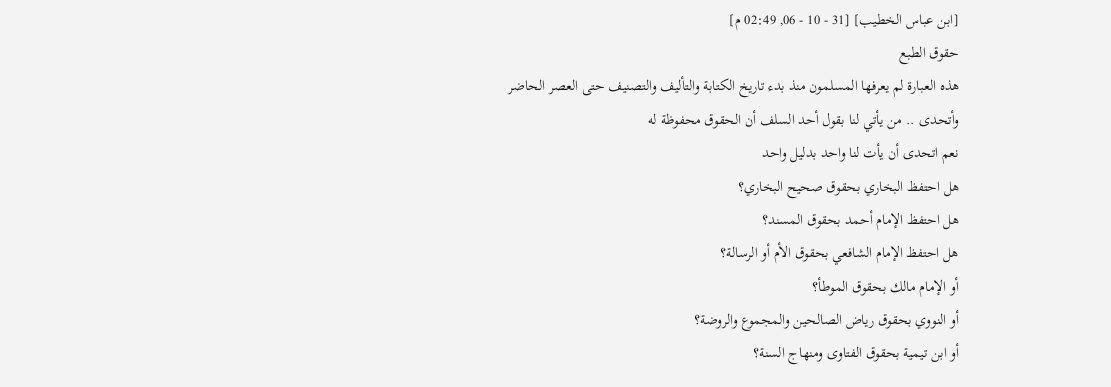[ابن عباس الخطيب] [31 - 10 - 06, 02:49 م]
حقوق الطبع
هذه العبارة لم يعرفها المسلمون منذ بدء تاريخ الكتابة والتأليف والتصنيف حتى العصر الحاضر
وأتحدى .. من يأتي لنا بقول أحد السلف أن الحقوق محفوظة له
نعم اتحدى أن يأت لنا واحد بدليل واحد
هل احتفظ البخاري بحقوق صحيح البخاري؟
هل احتفظ الإمام أحمد بحقوق المسند؟
هل احتفظ الإمام الشافعي بحقوق الأم أو الرسالة؟
أو الإمام مالك بحقوق الموطأ؟
أو النووي بحقوق رياض الصالحين والمجموع والروضة؟
أو ابن تيمية بحقوق الفتاوى ومنهاج السنة؟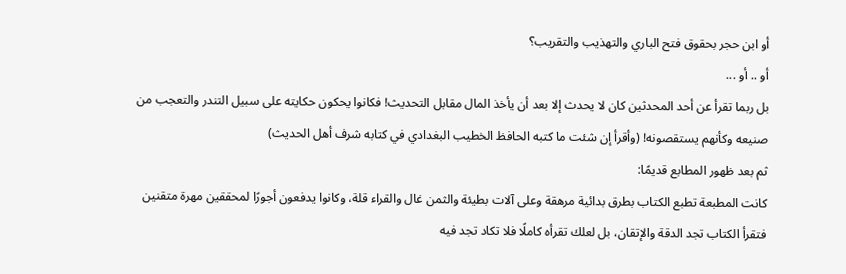أو ابن حجر بحقوق فتح الباري والتهذيب والتقريب؟
أو .. أو ...
بل ربما تقرأ عن أحد المحدثين كان لا يحدث إلا بعد أن يأخذ المال مقابل التحديث! فكانوا يحكون حكايته على سبيل التندر والتعجب من صنيعه وكأنهم يستقصونه! (وأقرأ إن شئت ما كتبه الحافظ الخطيب البغدادي في كتابه شرف أهل الحديث)
ثم بعد ظهور المطابع قديمًا:
كانت المطبعة تطبع الكتاب بطرق بدائية مرهقة وعلى آلات بطيئة والثمن غال والقراء قلة، وكانوا يدفعون أجورًا لمحققين مهرة متقنين
فتقرأ الكتاب تجد الدقة والإتقان، بل لعلك تقرأه كاملًا فلا تكاد تجد فيه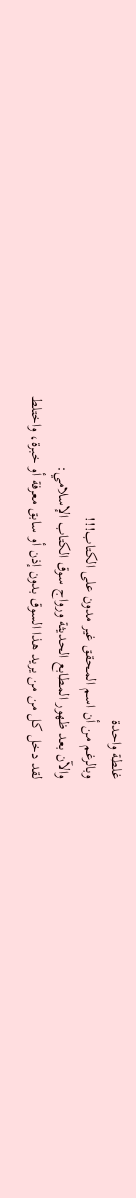غلطة واحدة
وبالرغم من أن اسم المحقق غير مدون على الكتاب!!!
والآن بعد ظهور المطابع الحديثة ورواج سوق الكتاب الإسلامي:
لقد دخل كل من من يريد هذا السوق بدون إذن أو سابق معرفة أو خبرة، واختلط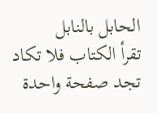الحابل بالنابل
تقرأ الكتاب فلا تكاد تجد صفحة واحدة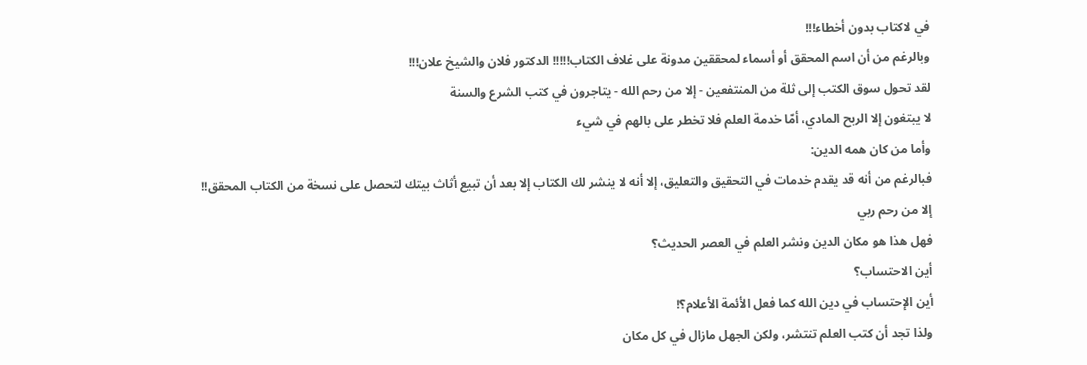في لاكتاب بدون أخطاء!!!
وبالرغم من أن اسم المحقق أو أسماء لمحققين مدونة على غلاف الكتاب!!!!! الدكتور فلان والشيخ علان!!!
لقد تحول سوق الكتب إلى ثلة من المنتفعين - إلا من رحم الله - يتاجرون في كتب الشرع والسنة
لا يبتغون إلا الربح المادي، أمّا خدمة العلم فلا تخطر على بالهم في شيء
وأما من كان همه الدين:
فبالرغم من أنه قد يقدم خدمات في التحقيق والتعليق، إلا أنه لا ينشر لك الكتاب إلا بعد أن تبيع أثاث بيتك لتحصل على نسخة من الكتاب المحقق!!
إلا من رحم ربي
فهل هذا هو مكان الدين ونشر العلم في العصر الحديث؟
أين الاحتساب؟
أين الإحتساب في دين الله كما فعل الأئمة الأعلام؟!
ولذا تجد أن كتب العلم تنتشر، ولكن الجهل مازال في كل مكان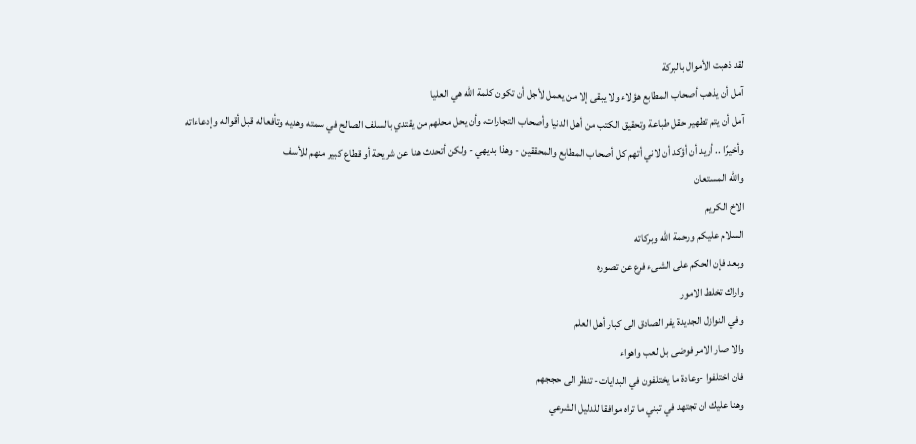لقد ذهبت الأموال بالبركة
آمل أن يذهب أصحاب المطابع هؤلاء ولا يبقى إلا من يعمل لأجل أن تكون كلمة الله هي العليا
آمل أن يتم تطهير حقل طباعة وتحقيق الكتب من أهل الدنيا وأصحاب التجارات، وأن يحل محلهم من يقتدي بالسلف الصالح في سمته وهديه وتأفعاله قبل أقواله وإدعاءاته
وأخيرًا .. أريد أن أؤكد أن لاني أتهم كل أصحاب المطابع والمحققين - وهذا بديهي - ولكن أتحدث هنا عن شريحة أو قطاع كبير منهم للأسف
والله المستعان
الاخ الكريم
السلام عليكم ورحمة الله وبركاته
وبعد فإن الحكم على الشىء فرع عن تصوره
واراك تخلط الامور
وفي النوازل الجديدة يفر الصادق الى كبار أهل العلم
والا صار الامر فوضى بل لعب واهواء
فان اختلفوا -وعادة ما يختلفون في البدايات- تنظر الى حججهم
وهنا عليك ان تجتهد في تبني ما تراه موافقا للدليل الشرعي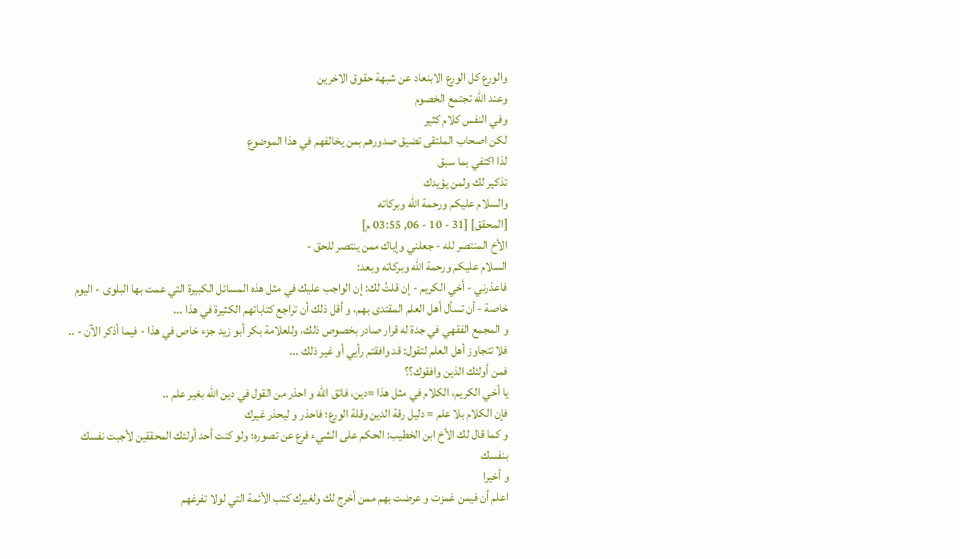والورع كل الورع الابنعاد عن شبهة حقوق الاخرين
وعند الله تجتمع الخصوم
وفي النفس كلام كثير
لكن اصحاب الملتقى تضيق صدورهم بمن يخالفهم في هذا الموضوع
لذا اكتفي بما سبق
تذكير لك ولمن يؤيدك
والسلام عليكم ورحمة الله وبركاته
[المحقق] [31 - 10 - 06, 03:55 م]
الأخ المنتصر لله - جعلني وإياك ممن ينتصر للحق -
السلام عليكم ورحمة الله وبركاته وبعد:
فاعذرني - أخي الكريم - إن قلتُ لك: إن الواجب عليك في مثل هذه المسائل الكبيرة التي عمت بها البلوى - اليوم خاصة - أن تسأل أهل العلم المقتدى بهم، و أقل ذلك أن تراجع كتاباتهم الكثيرة في هذا ...
و المجمع الفقهي في جدة له قرار صادر بخصوص ذلك، وللعلامة بكر أبو زيد جزء خاص في هذا - فيما أذكر الآن - ..
فلا تتجاوز أهل العلم لتقول: قد وافقتم رأيي أو غير ذلك ...
فمن أولئك الذين وافقوك؟؟
يا أخي الكريم، الكلام في مثل هذا =دين، فاتق الله و احذر من القول في دين الله بغير علم ..
فإن الكلام بلا علم = دليل رقة الدين وقلة الورع؛ فاحذر و ليحذر غيرك
و كما قال لك الأخ ابن الخطيب: الحكم على الشيء فرع عن تصوره؛ ولو كنت أحد أولئك المحققين لأجبت نفسك بنفسك
و أخيرا
اعلم أن فيمن غمزت و عرضت بهم ممن أخرج لك ولغيرك كتب الأئمة التي لولا تفرغهم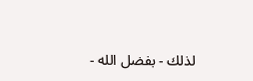لذلك - بفضل الله -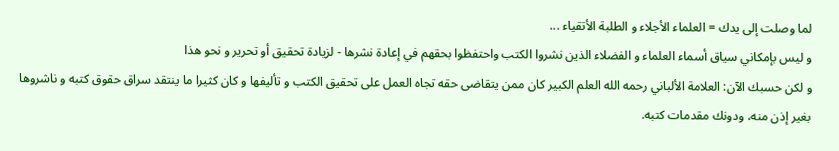لما وصلت إلى يدك = العلماء الأجلاء و الطلبة الأتقياء ...
و ليس بإمكاني سياق أسماء العلماء و الفضلاء الذين نشروا الكتب واحتفظوا بحقهم في إعادة نشرها - لزيادة تحقيق أو تحرير و نحو هذا
و لكن حسبك الآن: العلامة الألباني رحمه الله العلم الكبير كان ممن يتقاضى حقه تجاه العمل على تحقيق الكتب و تأليفها و كان كثيرا ما ينتقد سراق حقوق كتبه و ناشروها بغير إذن منه، ودونك مقدمات كتبه.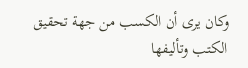وكان يرى أن الكسب من جهة تحقيق الكتب وتأليفها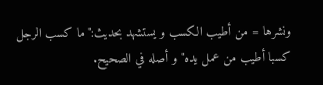ونشرها = من أطيب الكسب و يستشهد بحديث:"ما كسب الرجل كسبا أطيب من عمل يده"و أصله في الصحيح.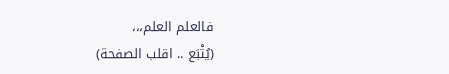فالعلم العلم،،،
(يُتْبَع .. اقلب الصفحة)